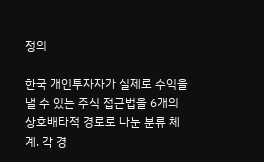정의

한국 개인투자자가 실제로 수익을 낼 수 있는 주식 접근법을 6개의 상호배타적 경로로 나눈 분류 체계. 각 경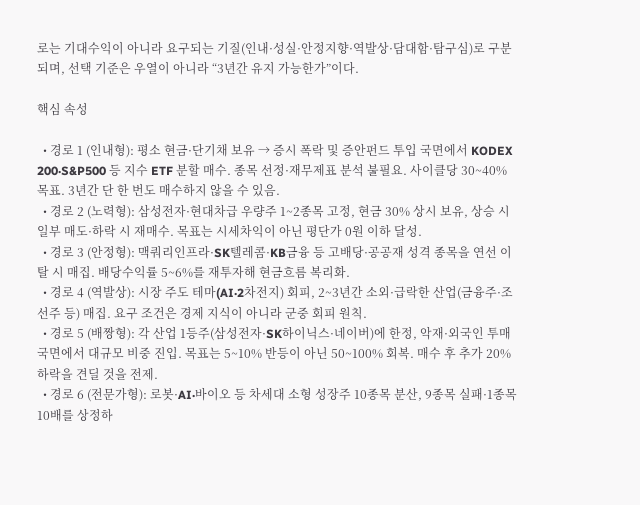로는 기대수익이 아니라 요구되는 기질(인내·성실·안정지향·역발상·담대함·탐구심)로 구분되며, 선택 기준은 우열이 아니라 “3년간 유지 가능한가”이다.

핵심 속성

  • 경로 1 (인내형): 평소 현금·단기채 보유 → 증시 폭락 및 증안펀드 투입 국면에서 KODEX 200·S&P500 등 지수 ETF 분할 매수. 종목 선정·재무제표 분석 불필요. 사이클당 30~40% 목표. 3년간 단 한 번도 매수하지 않을 수 있음.
  • 경로 2 (노력형): 삼성전자·현대차급 우량주 1~2종목 고정, 현금 30% 상시 보유, 상승 시 일부 매도·하락 시 재매수. 목표는 시세차익이 아닌 평단가 0원 이하 달성.
  • 경로 3 (안정형): 맥쿼리인프라·SK텔레콤·KB금융 등 고배당·공공재 성격 종목을 연선 이탈 시 매집. 배당수익률 5~6%를 재투자해 현금흐름 복리화.
  • 경로 4 (역발상): 시장 주도 테마(AI·2차전지) 회피, 2~3년간 소외·급락한 산업(금융주·조선주 등) 매집. 요구 조건은 경제 지식이 아니라 군중 회피 원칙.
  • 경로 5 (배짱형): 각 산업 1등주(삼성전자·SK하이닉스·네이버)에 한정, 악재·외국인 투매 국면에서 대규모 비중 진입. 목표는 5~10% 반등이 아닌 50~100% 회복. 매수 후 추가 20% 하락을 견딜 것을 전제.
  • 경로 6 (전문가형): 로봇·AI·바이오 등 차세대 소형 성장주 10종목 분산, 9종목 실패·1종목 10배를 상정하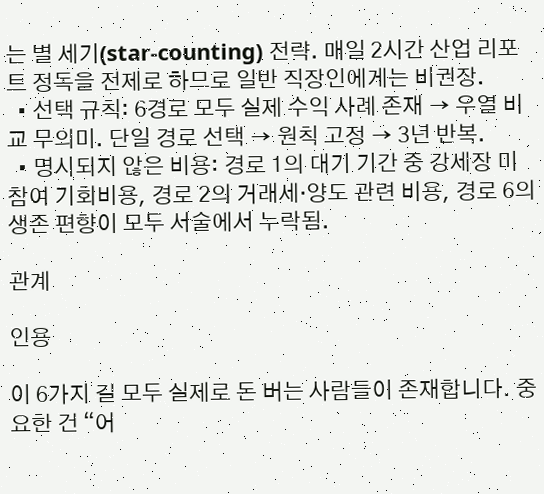는 별 세기(star-counting) 전략. 매일 2시간 산업 리포트 정독을 전제로 하므로 일반 직장인에게는 비권장.
  • 선택 규칙: 6경로 모두 실제 수익 사례 존재 → 우열 비교 무의미. 단일 경로 선택 → 원칙 고정 → 3년 반복.
  • 명시되지 않은 비용: 경로 1의 대기 기간 중 강세장 미참여 기회비용, 경로 2의 거래세·양도 관련 비용, 경로 6의 생존 편향이 모두 서술에서 누락됨.

관계

인용

이 6가지 길 모두 실제로 돈 버는 사람들이 존재합니다. 중요한 건 “어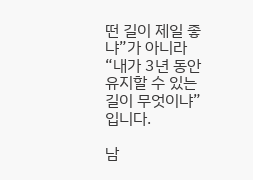떤 길이 제일 좋냐”가 아니라 “내가 3년 동안 유지할 수 있는 길이 무엇이냐”입니다.

남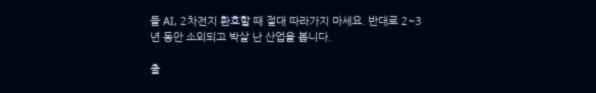들 AI, 2차전지 환호할 때 절대 따라가지 마세요. 반대로 2~3년 동안 소외되고 박살 난 산업을 봅니다.

출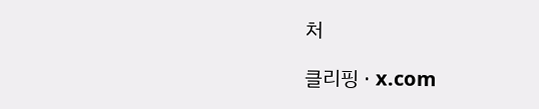처

클리핑 · x.com